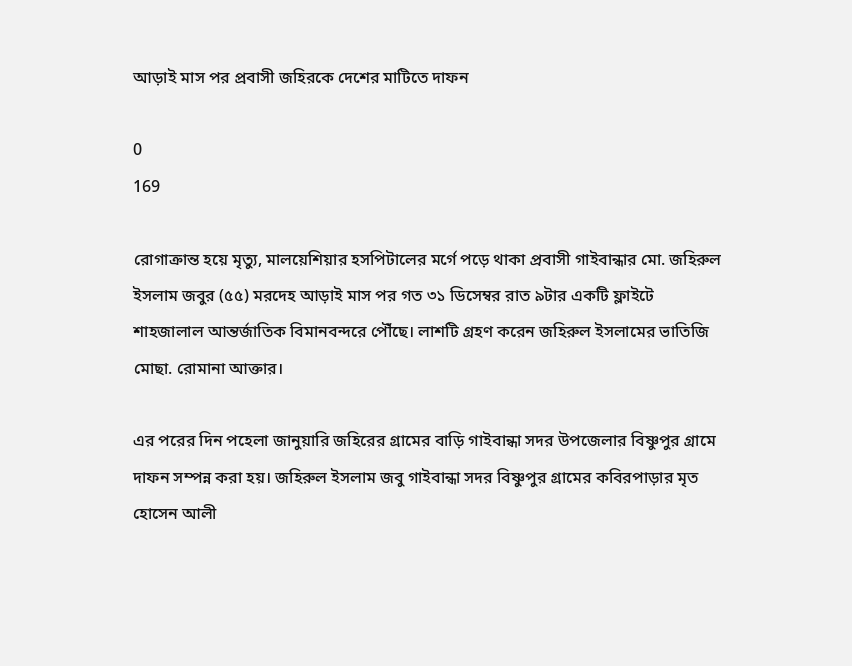আড়াই মাস পর প্রবাসী জহিরকে দেশের মাটিতে দাফন

0
169

রোগাক্রান্ত হয়ে মৃত্যু, মালয়েশিয়ার হসপিটালের মর্গে পড়ে থাকা প্রবাসী গাইবান্ধার মো. জহিরুল ইসলাম জবুর (৫৫) মরদেহ আড়াই মাস পর গত ৩১ ডিসেম্বর রাত ৯টার একটি ফ্লাইটে শাহজালাল আন্তর্জাতিক বিমানবন্দরে পৌঁছে। লাশটি গ্রহণ করেন জহিরুল ইসলামের ভাতিজি মোছা. রোমানা আক্তার।

এর পরের দিন পহেলা জানুয়ারি জহিরের গ্রামের বাড়ি গাইবান্ধা সদর উপজেলার বিষ্ণুপুর গ্রামে দাফন সম্পন্ন করা হয়। জহিরুল ইসলাম জবু গাইবান্ধা সদর বিষ্ণুপুর গ্রামের কবিরপাড়ার মৃত হোসেন আলী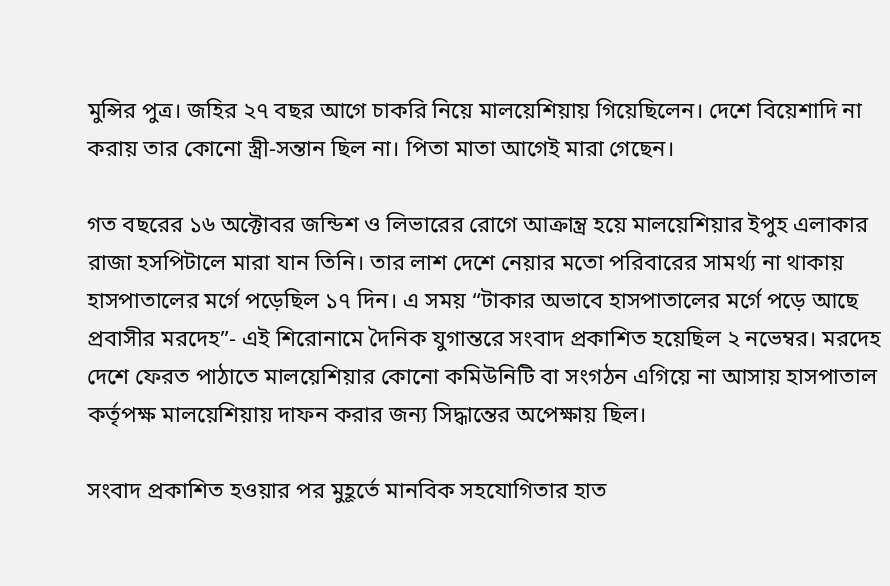মুন্সির পুত্র। জহির ২৭ বছর আগে চাকরি নিয়ে মালয়েশিয়ায় গিয়েছিলেন। দেশে বিয়েশাদি না করায় তার কোনো স্ত্রী-সন্তান ছিল না। পিতা মাতা আগেই মারা গেছেন।

গত বছরের ১৬ অক্টোবর জন্ডিশ ও লিভারের রোগে আক্রান্ত্র হয়ে মালয়েশিয়ার ইপুহ এলাকার রাজা হসপিটালে মারা যান তিনি। তার লাশ দেশে নেয়ার মতো পরিবারের সামর্থ্য না থাকায় হাসপাতালের মর্গে পড়েছিল ১৭ দিন। এ সময় “টাকার অভাবে হাসপাতালের মর্গে পড়ে আছে প্রবাসীর মরদেহ”- এই শিরোনামে দৈনিক যুগান্তরে সংবাদ প্রকাশিত হয়েছিল ২ নভেম্বর। মরদেহ দেশে ফেরত পাঠাতে মালয়েশিয়ার কোনো কমিউনিটি বা সংগঠন এগিয়ে না আসায় হাসপাতাল কর্তৃপক্ষ মালয়েশিয়ায় দাফন করার জন্য সিদ্ধান্তের অপেক্ষায় ছিল।

সংবাদ প্রকাশিত হওয়ার পর মুহূর্তে মানবিক সহযোগিতার হাত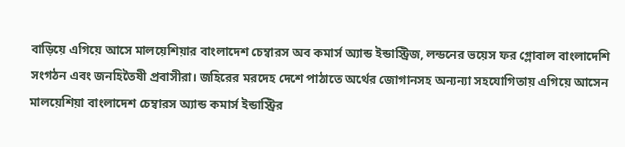বাড়িয়ে এগিয়ে আসে মালয়েশিয়ার বাংলাদেশ চেম্বারস অব কমার্স অ্যান্ড ইন্ডাস্ট্রিজ, লন্ডনের ভয়েস ফর গ্লোবাল বাংলাদেশি সংগঠন এবং জনহিতৈষী প্রবাসীরা। জহিরের মরদেহ দেশে পাঠাতে অর্থের জোগানসহ অন্যন্যা সহযোগিতায় এগিয়ে আসেন মালয়েশিয়া বাংলাদেশ চেম্বারস অ্যান্ড কমার্স ইন্ডাস্ট্রির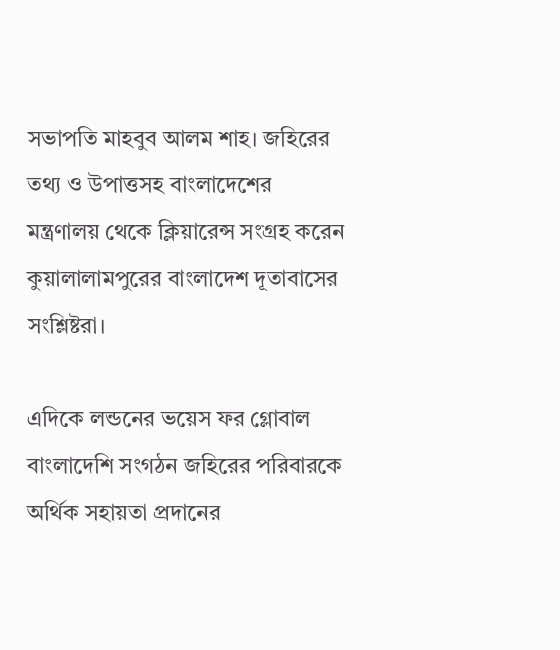সভাপতি মাহবুব আলম শাহ। জহিরের তথ্য ও উপাত্তসহ বাংলাদেশের মন্ত্রণালয় থেকে ক্লিয়ারেন্স সংগ্রহ করেন কুয়ালালামপুরের বাংলাদেশ দূতাবাসের সংশ্লিষ্টরা।

এদিকে লন্ডনের ভয়েস ফর গ্লোবাল বাংলাদেশি সংগঠন জহিরের পরিবারকে অর্থিক সহায়তা প্রদানের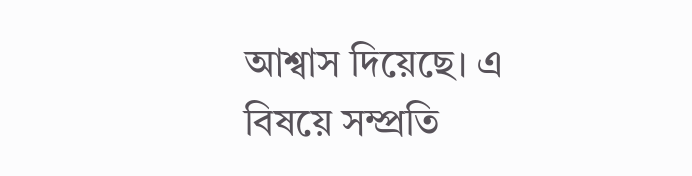আশ্বাস দিয়েছে। এ বিষয়ে সম্প্রতি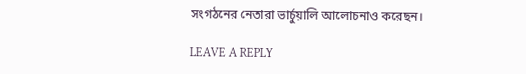সংগঠনের নেতারা ভার্চুয়ালি আলোচনাও করেছন।

LEAVE A REPLY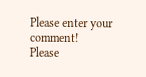Please enter your comment!
Please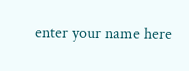enter your name here